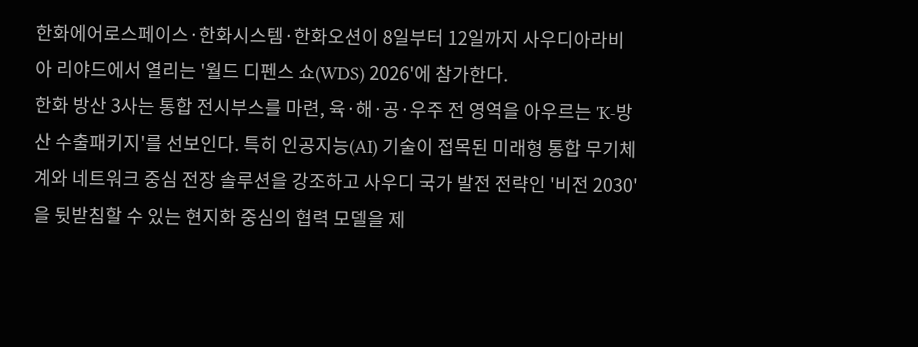한화에어로스페이스·한화시스템·한화오션이 8일부터 12일까지 사우디아라비아 리야드에서 열리는 '월드 디펜스 쇼(WDS) 2026'에 참가한다.
한화 방산 3사는 통합 전시부스를 마련, 육·해·공·우주 전 영역을 아우르는 'K-방산 수출패키지'를 선보인다. 특히 인공지능(AI) 기술이 접목된 미래형 통합 무기체계와 네트워크 중심 전장 솔루션을 강조하고 사우디 국가 발전 전략인 '비전 2030'을 뒷받침할 수 있는 현지화 중심의 협력 모델을 제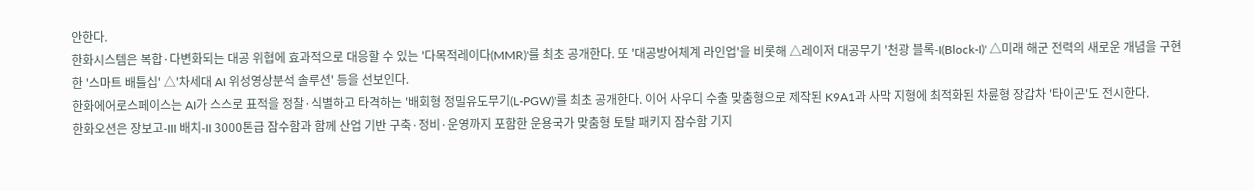안한다.
한화시스템은 복합·다변화되는 대공 위협에 효과적으로 대응할 수 있는 '다목적레이다(MMR)'를 최초 공개한다. 또 '대공방어체계 라인업'을 비롯해 △레이저 대공무기 '천광 블록-I(Block-I)' △미래 해군 전력의 새로운 개념을 구현한 '스마트 배틀십' △'차세대 AI 위성영상분석 솔루션' 등을 선보인다.
한화에어로스페이스는 AI가 스스로 표적을 정찰·식별하고 타격하는 '배회형 정밀유도무기(L-PGW)'를 최초 공개한다. 이어 사우디 수출 맞춤형으로 제작된 K9A1과 사막 지형에 최적화된 차륜형 장갑차 '타이곤'도 전시한다.
한화오션은 장보고-III 배치-II 3000톤급 잠수함과 함께 산업 기반 구축·정비·운영까지 포함한 운용국가 맞춤형 토탈 패키지 잠수함 기지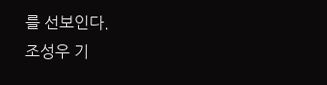를 선보인다.
조성우 기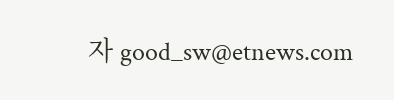자 good_sw@etnews.com